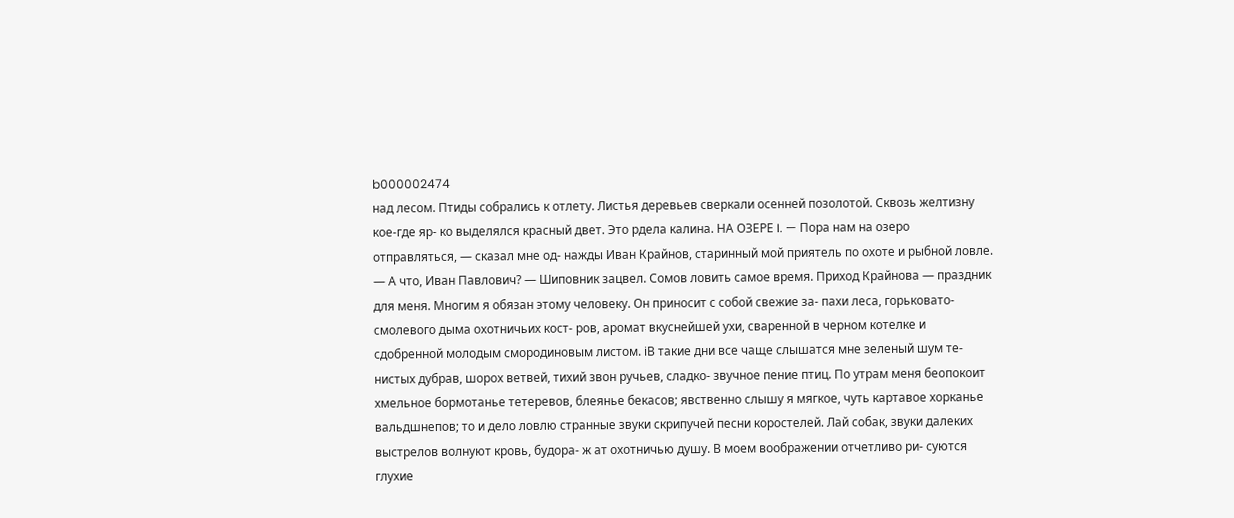b000002474
над лесом. Птиды собрались к отлету. Листья деревьев сверкали осенней позолотой. Сквозь желтизну кое-где яр- ко выделялся красный двет. Это рдела калина. НА ОЗЕРЕ I. — Пора нам на озеро отправляться, — сказал мне од- нажды Иван Крайнов, старинный мой приятель по охоте и рыбной ловле. — А что, Иван Павлович? — Шиповник зацвел. Сомов ловить самое время. Приход Крайнова — праздник для меня. Многим я обязан этому человеку. Он приносит с собой свежие за- пахи леса, горьковато-смолевого дыма охотничьих кост- ров, аромат вкуснейшей ухи, сваренной в черном котелке и сдобренной молодым смородиновым листом. іВ такие дни все чаще слышатся мне зеленый шум те- нистых дубрав, шорох ветвей, тихий звон ручьев, сладко- звучное пение птиц. По утрам меня беопокоит хмельное бормотанье тетеревов, блеянье бекасов; явственно слышу я мягкое, чуть картавое хорканье вальдшнепов; то и дело ловлю странные звуки скрипучей песни коростелей. Лай собак, звуки далеких выстрелов волнуют кровь, будора- ж ат охотничью душу. В моем воображении отчетливо ри- суются глухие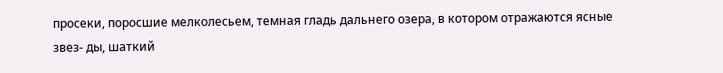просеки, поросшие мелколесьем, темная гладь дальнего озера, в котором отражаются ясные звез- ды, шаткий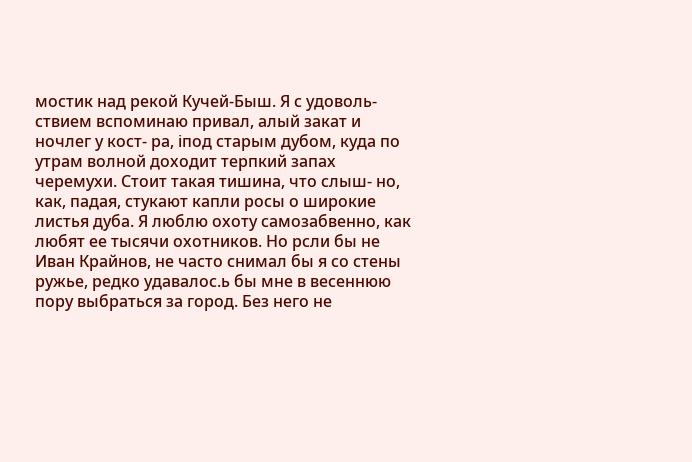мостик над рекой Кучей-Быш. Я с удоволь- ствием вспоминаю привал, алый закат и ночлег у кост- ра, іпод старым дубом, куда по утрам волной доходит терпкий запах черемухи. Стоит такая тишина, что слыш- но, как, падая, стукают капли росы о широкие листья дуба. Я люблю охоту самозабвенно, как любят ее тысячи охотников. Но рсли бы не Иван Крайнов, не часто снимал бы я со стены ружье, редко удавалос.ь бы мне в весеннюю пору выбраться за город. Без него не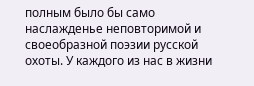полным было бы само наслажденье неповторимой и своеобразной поэзии русской охоты. У каждого из нас в жизни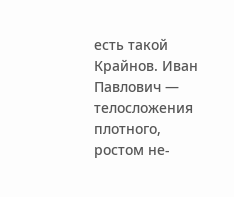есть такой Крайнов. Иван Павлович — телосложения плотного, ростом не-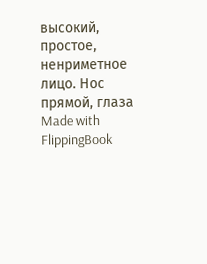высокий, простое, ненриметное лицо. Нос прямой, глаза
Made with FlippingBook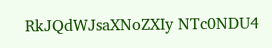RkJQdWJsaXNoZXIy NTc0NDU4